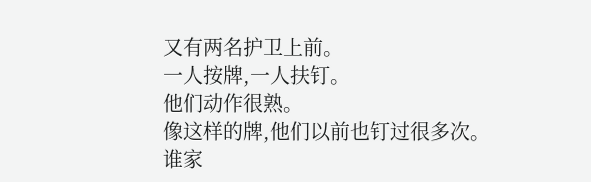又有两名护卫上前。
一人按牌,一人扶钉。
他们动作很熟。
像这样的牌,他们以前也钉过很多次。
谁家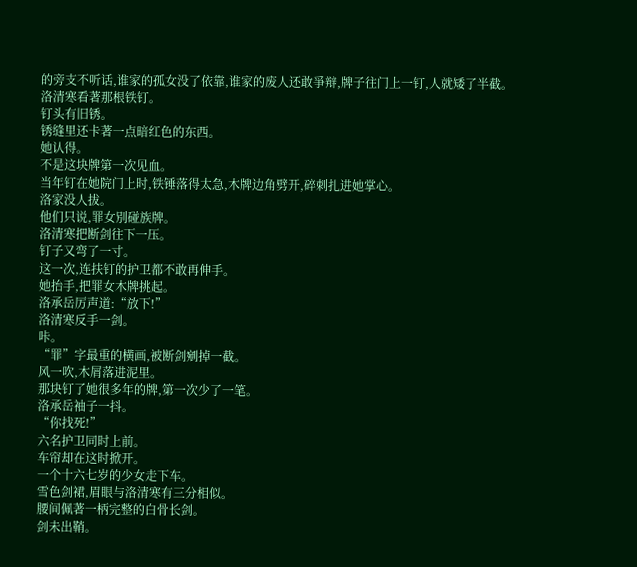的旁支不听话,谁家的孤女没了依靠,谁家的废人还敢爭辩,牌子往门上一钉,人就矮了半截。
洛清寒看著那根铁钉。
钉头有旧锈。
锈缝里还卡著一点暗红色的东西。
她认得。
不是这块牌第一次见血。
当年钉在她院门上时,铁锤落得太急,木牌边角劈开,碎刺扎进她掌心。
洛家没人拔。
他们只说,罪女別碰族牌。
洛清寒把断剑往下一压。
钉子又弯了一寸。
这一次,连扶钉的护卫都不敢再伸手。
她抬手,把罪女木牌挑起。
洛承岳厉声道:“放下!”
洛清寒反手一剑。
咔。
“罪”字最重的横画,被断剑剜掉一截。
风一吹,木屑落进泥里。
那块钉了她很多年的牌,第一次少了一笔。
洛承岳袖子一抖。
“你找死!”
六名护卫同时上前。
车帘却在这时掀开。
一个十六七岁的少女走下车。
雪色剑裙,眉眼与洛清寒有三分相似。
腰间佩著一柄完整的白骨长剑。
剑未出鞘。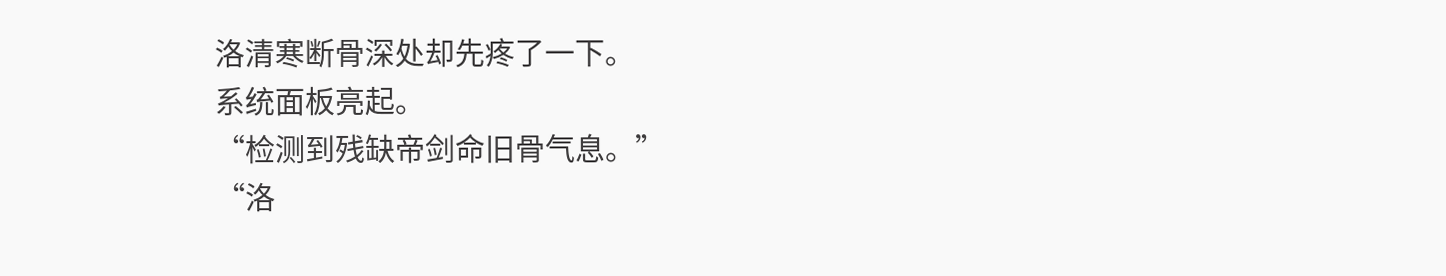洛清寒断骨深处却先疼了一下。
系统面板亮起。
“检测到残缺帝剑命旧骨气息。”
“洛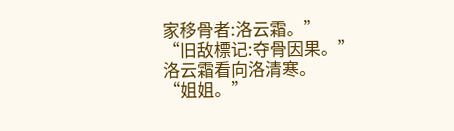家移骨者:洛云霜。”
“旧敌標记:夺骨因果。”
洛云霜看向洛清寒。
“姐姐。”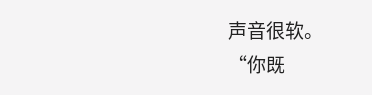声音很软。
“你既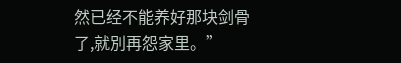然已经不能养好那块剑骨了,就別再怨家里。”